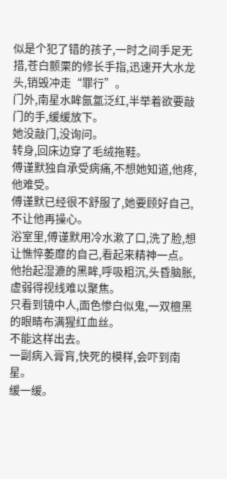似是个犯了错的孩子,一时之间手足无措,苍白颤栗的修长手指,迅速开大水龙头,销毁冲走“罪行”。
门外,南星水眸氤氲泛红,半举着欲要敲门的手,缓缓放下。
她没敲门,没询问。
转身,回床边穿了毛绒拖鞋。
傅谨默独自承受病痛,不想她知道,他疼,他难受。
傅谨默已经很不舒服了,她要顾好自己,不让他再操心。
浴室里,傅谨默用冷水漱了口,洗了脸,想让憔悴萎靡的自己,看起来精神一点。
他抬起湿漉的黑眸,呼吸粗沉,头昏脑胀,虚弱得视线难以聚焦。
只看到镜中人,面色惨白似鬼,一双檀黑的眼睛布满猩红血丝。
不能这样出去。
一副病入膏肓,快死的模样,会吓到南星。
缓一缓。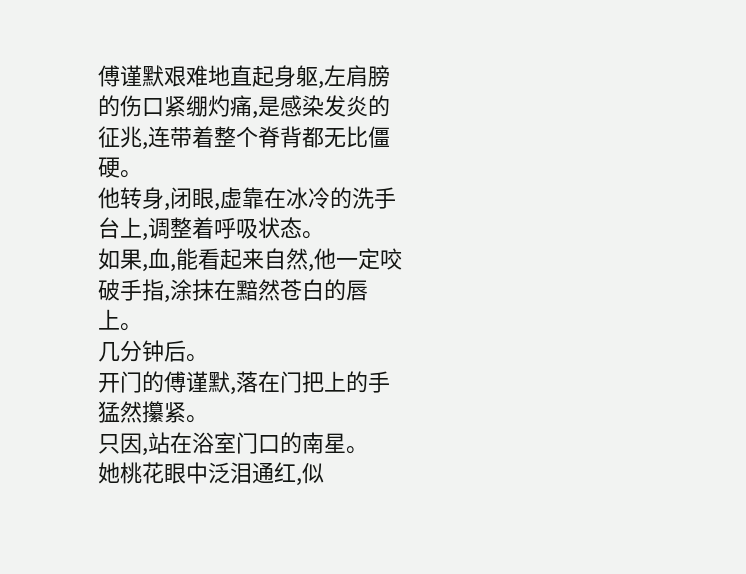傅谨默艰难地直起身躯,左肩膀的伤口紧绷灼痛,是感染发炎的征兆,连带着整个脊背都无比僵硬。
他转身,闭眼,虚靠在冰冷的洗手台上,调整着呼吸状态。
如果,血,能看起来自然,他一定咬破手指,涂抹在黯然苍白的唇上。
几分钟后。
开门的傅谨默,落在门把上的手猛然攥紧。
只因,站在浴室门口的南星。
她桃花眼中泛泪通红,似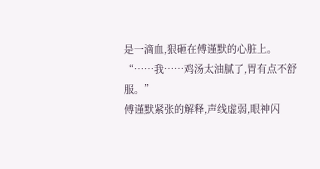是一滴血,狠砸在傅谨默的心脏上。
“……我……鸡汤太油腻了,胃有点不舒服。”
傅谨默紧张的解释,声线虚弱,眼神闪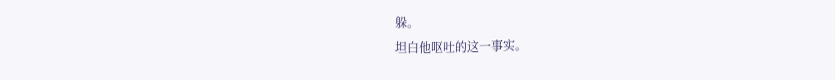躲。
坦白他呕吐的这一事实。